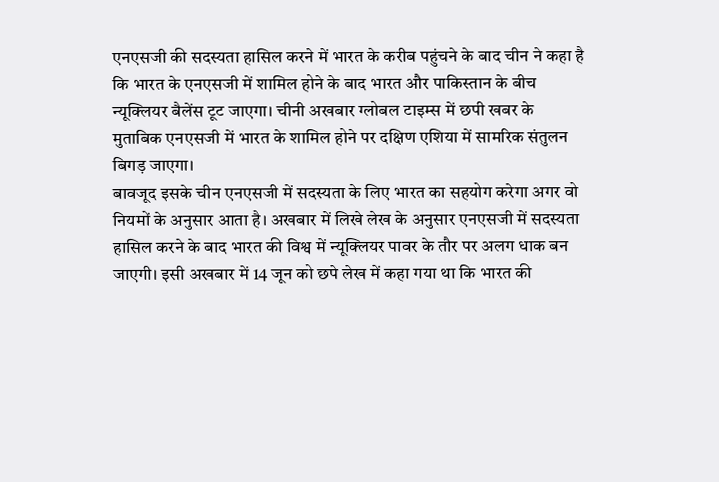एनएसजी की सदस्यता हासिल करने में भारत के करीब पहुंचने के बाद चीन ने कहा है कि भारत के एनएसजी में शामिल होने के बाद भारत और पाकिस्तान के बीच न्यूक्लियर बैलेंस टूट जाएगा। चीनी अखबार ग्लोबल टाइम्स में छपी खबर के मुताबिक एनएसजी में भारत के शामिल होने पर दक्षिण एशिया में सामरिक संतुलन बिगड़ जाएगा।
बावजूद इसके चीन एनएसजी में सदस्यता के लिए भारत का सहयोग करेगा अगर वो नियमों के अनुसार आता है। अखबार में लिखे लेख के अनुसार एनएसजी में सदस्यता हासिल करने के बाद भारत की विश्व में न्यूक्लियर पावर के तौर पर अलग धाक बन जाएगी। इसी अखबार में 14 जून को छपे लेख में कहा गया था कि भारत की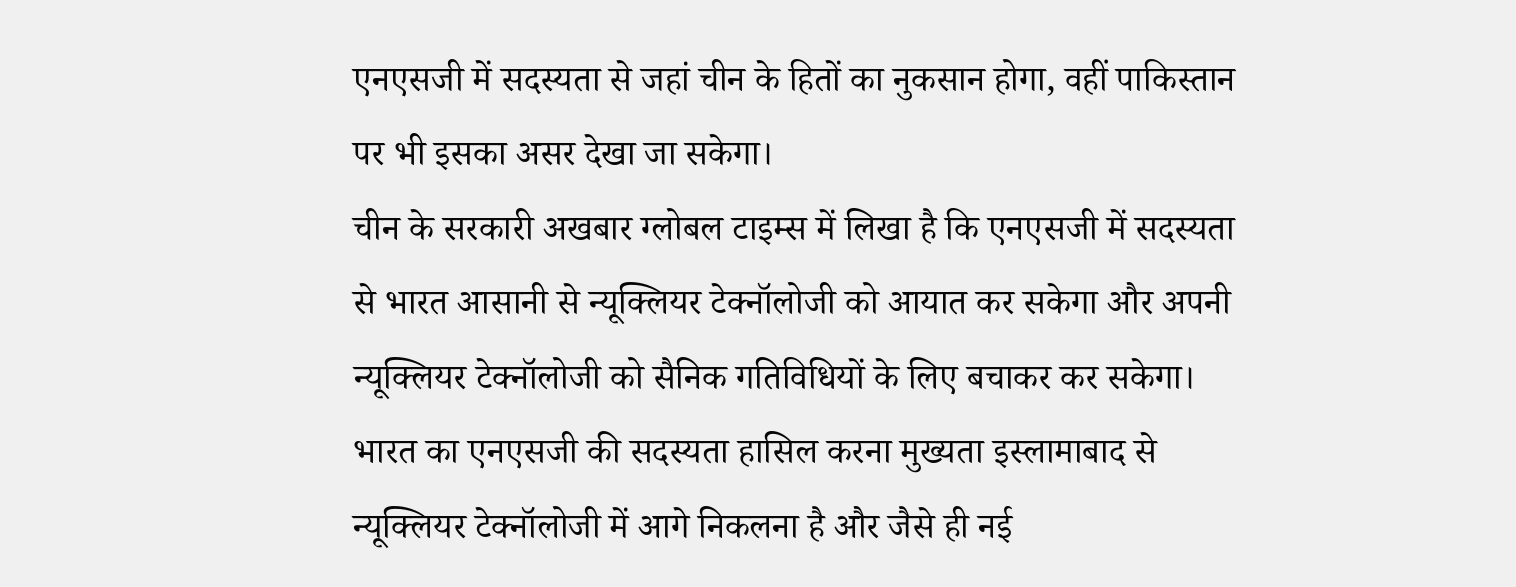एनएसजी में सदस्यता से जहां चीन के हितों का नुकसान होगा, वहीं पाकिस्तान पर भी इसका असर देखा जा सकेगा।
चीन के सरकारी अखबार ग्लोबल टाइम्स में लिखा है कि एनएसजी में सदस्यता से भारत आसानी से न्यूक्लियर टेक्नॉलोजी को आयात कर सकेगा और अपनी न्यूक्लियर टेक्नॉलोजी को सैनिक गतिविधियों के लिए बचाकर कर सकेगा। भारत का एनएसजी की सदस्यता हासिल करना मुख्यता इस्लामाबाद से न्यूक्लियर टेक्नॉलोजी में आगे निकलना है और जैसे ही नई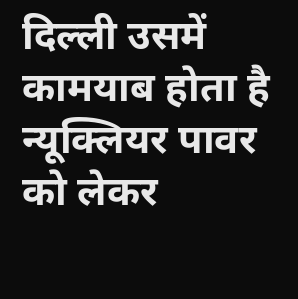दिल्ली उसमें कामयाब होता है न्यूक्लियर पावर को लेकर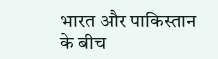भारत और पाकिस्तान के बीच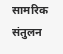सामरिक संतुलन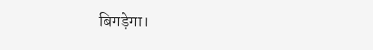बिगड़ेगा।